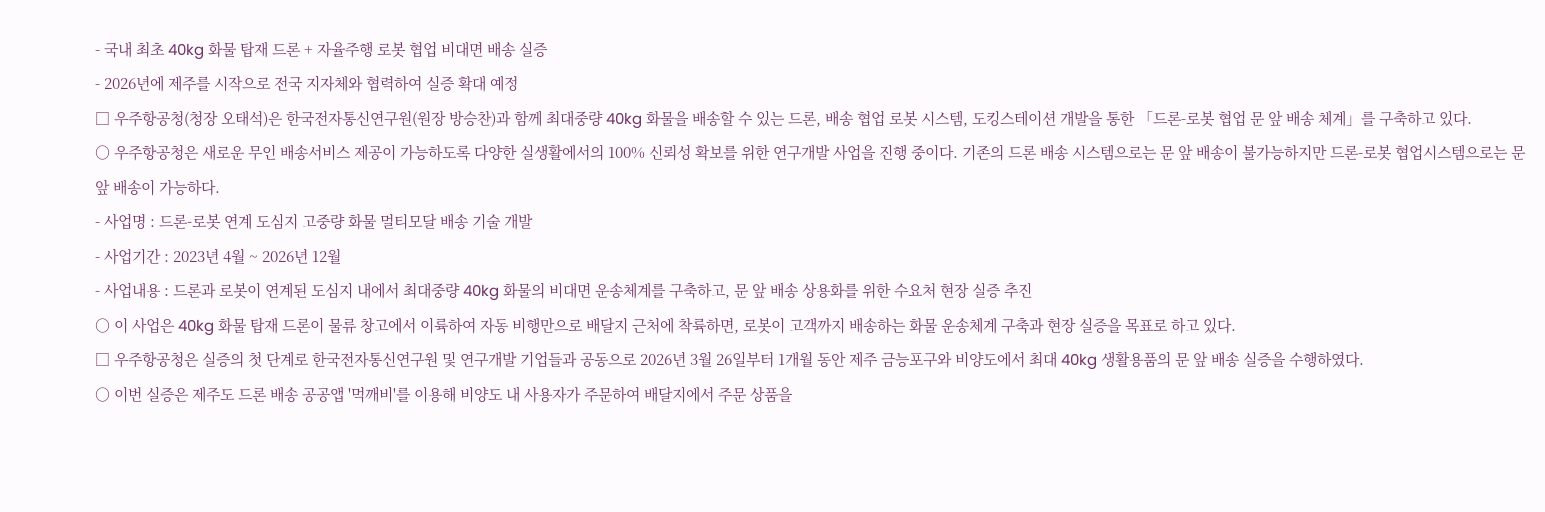- 국내 최초 40kg 화물 탑재 드론 + 자율주행 로봇 협업 비대면 배송 실증
- 2026년에 제주를 시작으로 전국 지자체와 협력하여 실증 확대 예정
□ 우주항공청(청장 오태석)은 한국전자통신연구원(원장 방승찬)과 함께 최대중량 40kg 화물을 배송할 수 있는 드론, 배송 협업 로봇 시스템, 도킹스테이션 개발을 통한 「드론-로봇 협업 문 앞 배송 체계」를 구축하고 있다.
○ 우주항공청은 새로운 무인 배송서비스 제공이 가능하도록 다양한 실생활에서의 100% 신뢰성 확보를 위한 연구개발 사업을 진행 중이다. 기존의 드론 배송 시스템으로는 문 앞 배송이 불가능하지만 드론-로봇 협업시스템으로는 문 앞 배송이 가능하다.
- 사업명 : 드론-로봇 연계 도심지 고중량 화물 멀티모달 배송 기술 개발
- 사업기간 : 2023년 4월 ~ 2026년 12월
- 사업내용 : 드론과 로봇이 연계된 도심지 내에서 최대중량 40kg 화물의 비대면 운송체계를 구축하고, 문 앞 배송 상용화를 위한 수요처 현장 실증 추진
○ 이 사업은 40kg 화물 탑재 드론이 물류 창고에서 이륙하여 자동 비행만으로 배달지 근처에 착륙하면, 로봇이 고객까지 배송하는 화물 운송체계 구축과 현장 실증을 목표로 하고 있다.
□ 우주항공청은 실증의 첫 단계로 한국전자통신연구원 및 연구개발 기업들과 공동으로 2026년 3월 26일부터 1개월 동안 제주 금능포구와 비양도에서 최대 40kg 생활용품의 문 앞 배송 실증을 수행하였다.
○ 이번 실증은 제주도 드론 배송 공공앱 '먹깨비'를 이용해 비양도 내 사용자가 주문하여 배달지에서 주문 상품을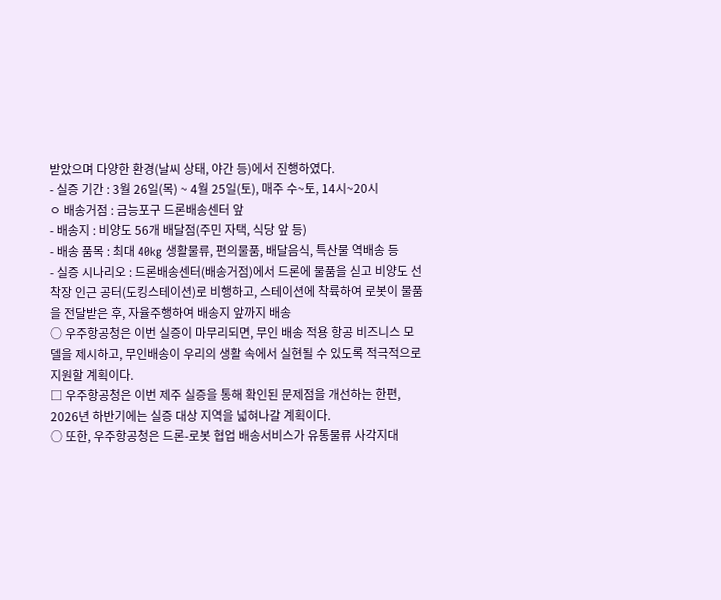받았으며 다양한 환경(날씨 상태, 야간 등)에서 진행하였다.
- 실증 기간 : 3월 26일(목) ~ 4월 25일(토), 매주 수~토, 14시~20시
ㅇ 배송거점 : 금능포구 드론배송센터 앞
- 배송지 : 비양도 56개 배달점(주민 자택, 식당 앞 등)
- 배송 품목 : 최대 40kg 생활물류, 편의물품, 배달음식, 특산물 역배송 등
- 실증 시나리오 : 드론배송센터(배송거점)에서 드론에 물품을 싣고 비양도 선착장 인근 공터(도킹스테이션)로 비행하고, 스테이션에 착륙하여 로봇이 물품을 전달받은 후, 자율주행하여 배송지 앞까지 배송
○ 우주항공청은 이번 실증이 마무리되면, 무인 배송 적용 항공 비즈니스 모델을 제시하고, 무인배송이 우리의 생활 속에서 실현될 수 있도록 적극적으로 지원할 계획이다.
□ 우주항공청은 이번 제주 실증을 통해 확인된 문제점을 개선하는 한편, 2026년 하반기에는 실증 대상 지역을 넓혀나갈 계획이다.
○ 또한, 우주항공청은 드론-로봇 협업 배송서비스가 유통물류 사각지대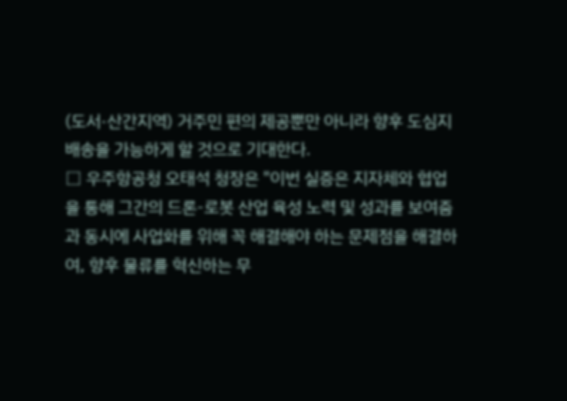(도서·산간지역) 거주민 편의 제공뿐만 아니라 향후 도심지 배송을 가능하게 할 것으로 기대한다.
□ 우주항공청 오태석 청장은 "이번 실증은 지자체와 협업을 통해 그간의 드론-로봇 산업 육성 노력 및 성과를 보여줌과 동시에 사업화를 위해 꼭 해결해야 하는 문제점을 해결하여, 향후 물류를 혁신하는 무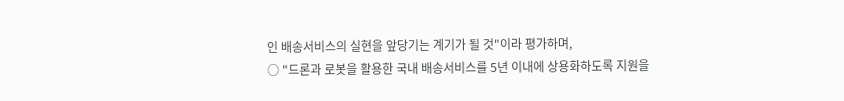인 배송서비스의 실현을 앞당기는 계기가 될 것"이라 평가하며,
○ "드론과 로봇을 활용한 국내 배송서비스를 5년 이내에 상용화하도록 지원을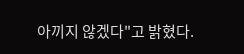아끼지 않겠다"고 밝혔다.